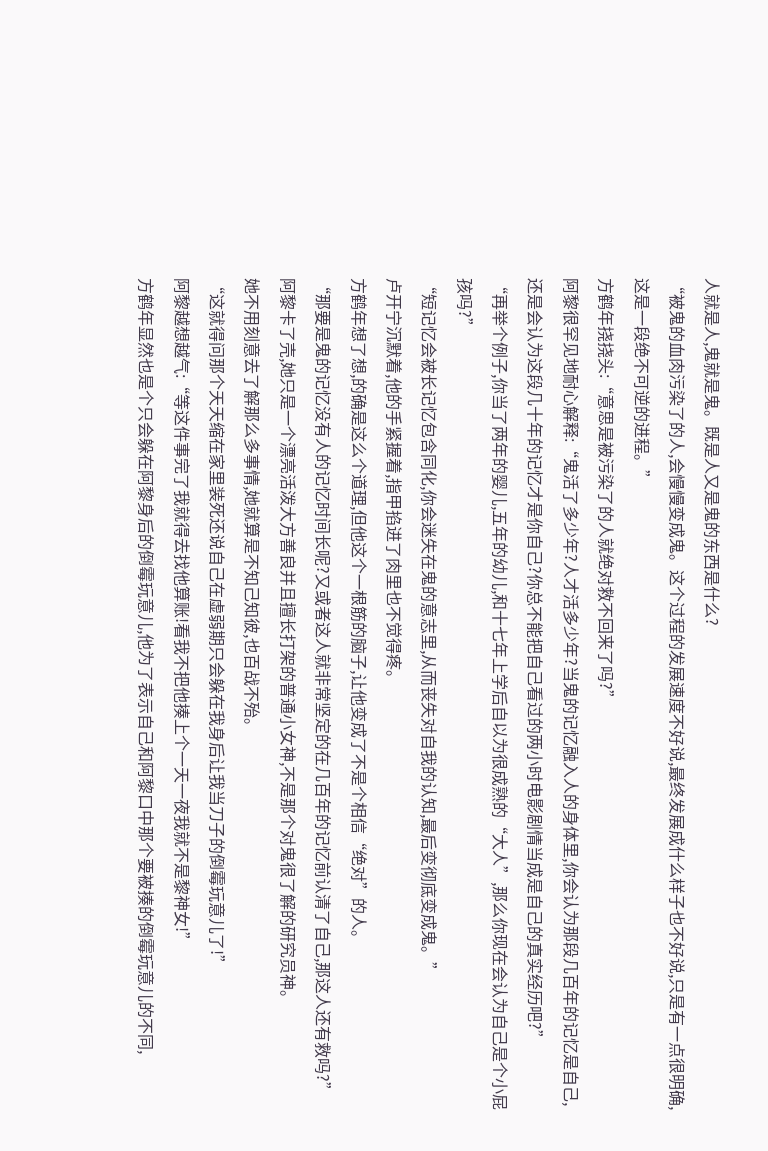人就是人,鬼就是鬼。既是人又是鬼的东西是什么?
“被鬼的血肉污染了的人,会慢慢变成鬼。这个过程的发展速度不好说,最终发展成什么样子也不好说,只是有一点很明确,这是一段绝不可逆的进程。”
方鹤年挠挠头:“意思是被污染了的人就绝对救不回来了吗?”
阿黎很罕见地耐心解释:“鬼活了多少年?人才活多少年?当鬼的记忆融入人的身体里,你会认为那段几百年的记忆是自己,还是会认为这段几十年的记忆才是你自己?你总不能把自己看过的两小时电影剧情当成是自己的真实经历吧?”
“再举个例子,你当了两年的婴儿,五年的幼儿,和十七年上学后自以为很成熟的“大人”,那么你现在会认为自己是个小屁孩吗?”
“短记忆会被长记忆包含同化,你会迷失在鬼的意志里,从而丧失对自我的认知,最后变彻底变成鬼。”
卢开宁沉默着,他的手紧握着,指甲掐进了肉里也不觉得疼。
方鹤年想了想,的确是这么个道理,但他这个一根筋的脑子,让他变成了不是个相信“绝对”的人。
“那要是鬼的记忆没有人的记忆时间长呢?又或者这人就非常坚定的在几百年的记忆前认清了自己,那这人还有救吗?”
阿黎卡了壳,她只是一个漂亮活泼大方善良并且擅长打架的普通小女神,不是那个对鬼很了解的研究员神。
她不用刻意去了解那么多事情,她就算是不知己知彼,也百战不殆。
“这就得问那个天天缩在家里装死还说自己在虚弱期只会躲在我身后让我当刀子的倒霉玩意儿了!”
阿黎越想越气:“等这件事完了我就得去找他算账!看我不把他揍上个一天一夜我就不是黎神女!”
方鹤年显然也是个只会躲在阿黎身后的倒霉玩意儿,他为了表示自己和阿黎口中那个要被揍的倒霉玩意儿的不同,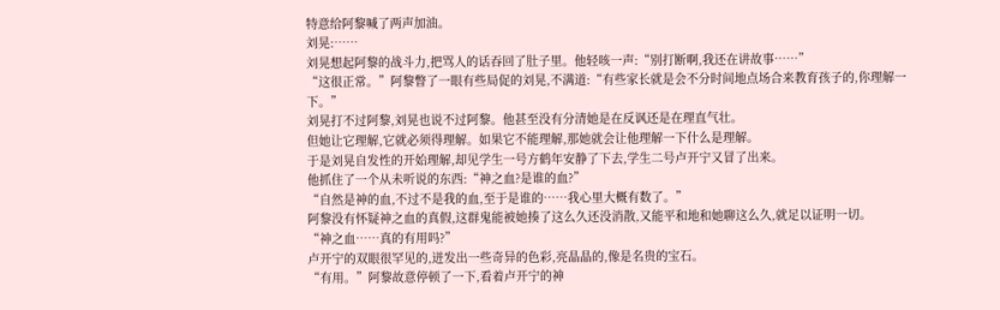特意给阿黎喊了两声加油。
刘晃:……
刘晃想起阿黎的战斗力,把骂人的话吞回了肚子里。他轻咳一声:“别打断啊,我还在讲故事……”
“这很正常。”阿黎瞥了一眼有些局促的刘晃,不满道:“有些家长就是会不分时间地点场合来教育孩子的,你理解一下。”
刘晃打不过阿黎,刘晃也说不过阿黎。他甚至没有分清她是在反讽还是在理直气壮。
但她让它理解,它就必须得理解。如果它不能理解,那她就会让他理解一下什么是理解。
于是刘晃自发性的开始理解,却见学生一号方鹤年安静了下去,学生二号卢开宁又冒了出来。
他抓住了一个从未听说的东西:“神之血?是谁的血?”
“自然是神的血,不过不是我的血,至于是谁的……我心里大概有数了。”
阿黎没有怀疑神之血的真假,这群鬼能被她揍了这么久还没消散,又能平和地和她聊这么久,就足以证明一切。
“神之血……真的有用吗?”
卢开宁的双眼很罕见的,迸发出一些奇异的色彩,亮晶晶的,像是名贵的宝石。
“有用。”阿黎故意停顿了一下,看着卢开宁的神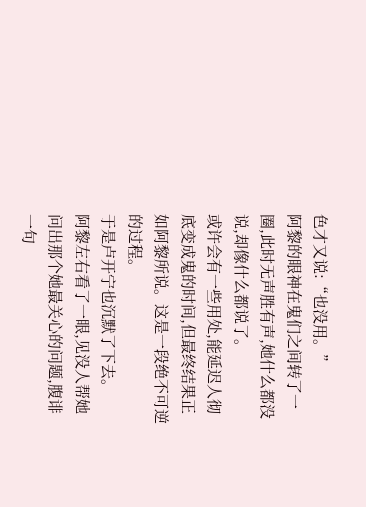色才又说:“也没用。”
阿黎的眼神在鬼们之间转了一圈,此时无声胜有声,她什么都没说,却像什么都说了。
或许会有一些用处,能延迟人彻底变成鬼的时间,但最终结果正如阿黎所说。这是一段绝不可逆的过程。
于是卢开宁也沉默了下去。
阿黎左右看了一眼,见没人帮她问出那个她最关心的问题,腹诽一句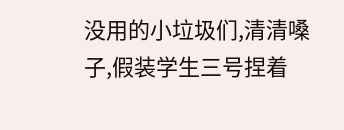没用的小垃圾们,清清嗓子,假装学生三号捏着